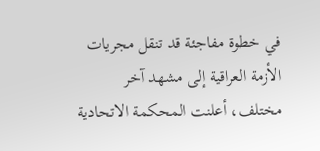في خطوة مفاجئة قد تنقل مجريات الأزمة العراقية إلى مشهد آخر مختلف، أعلنت المحكمة الاتحادية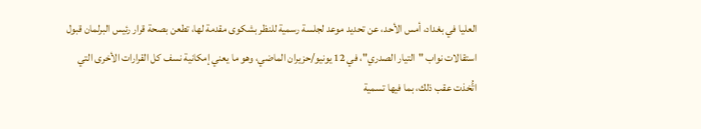العليا في بغداد، أمس الأحد، عن تحديد موعد لجلسة رسمية للنظر بشكوى مقدمة لها، تطعن بصحة قرار رئيس البرلمان قبول استقالات نواب "التيار الصدري"، في 12 يونيو/حزيران الماضي، وهو ما يعني إمكانية نسف كل القرارات الأخرى التي اتُّخذت عقب ذلك، بما فيها تسمية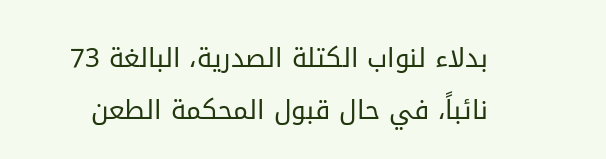بدلاء لنواب الكتلة الصدرية، البالغة 73 نائباً، في حال قبول المحكمة الطعن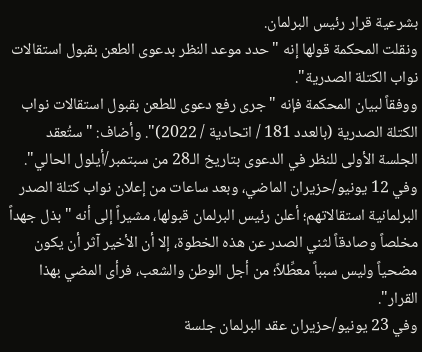بشرعية قرار رئيس البرلمان.
ونقلت المحكمة قولها إنه "حدد موعد النظر بدعوى الطعن بقبول استقالات نواب الكتلة الصدرية".
ووفقاً لبيان المحكمة فإنه "جرى رفع دعوى للطعن بقبول استقالات نواب الكتلة الصدرية (بالعدد 181 / اتحادية / 2022)". وأضاف: "ستُعقد الجلسة الأولى للنظر في الدعوى بتاريخ الـ28 من سبتمبر/أيلول الحالي".
وفي 12 يونيو/حزيران الماضي، وبعد ساعات من إعلان نواب كتلة الصدر البرلمانية استقالاتهم؛ أعلن رئيس البرلمان قبولها، مشيراً إلى أنه "بذل جهداً مخلصاً وصادقاً لثني الصدر عن هذه الخطوة، إلا أن الأخير آثر أن يكون مضحياً وليس سبباً معطِّلاً؛ من أجل الوطن والشعب، فرأى المضي بهذا القرار".
وفي 23 يونيو/حزيران عقد البرلمان جلسة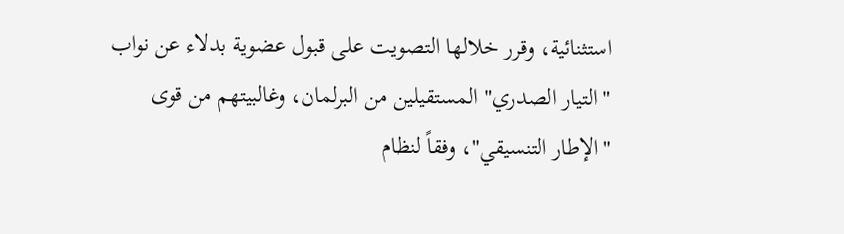استثنائية، وقرر خلالها التصويت على قبول عضوية بدلاء عن نواب "التيار الصدري" المستقيلين من البرلمان، وغالبيتهم من قوى "الإطار التنسيقي"، وفقاً لنظام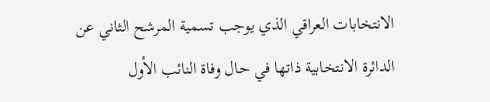الانتخابات العراقي الذي يوجب تسمية المرشح الثاني عن الدائرة الانتخابية ذاتها في حال وفاة النائب الأول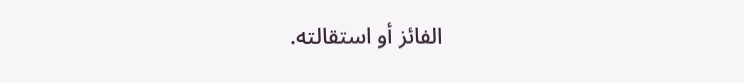الفائز أو استقالته.